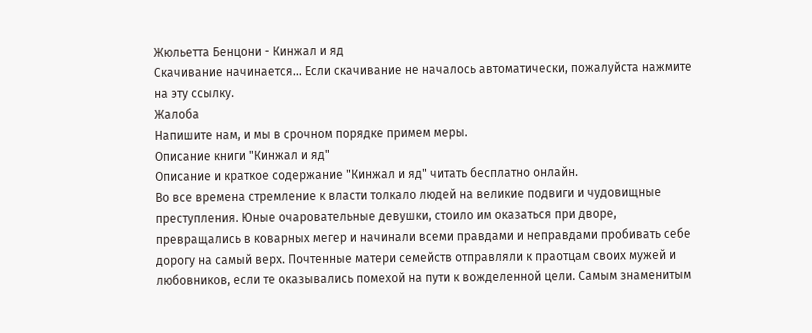Жюльетта Бенцони - Кинжал и яд
Скачивание начинается... Если скачивание не началось автоматически, пожалуйста нажмите на эту ссылку.
Жалоба
Напишите нам, и мы в срочном порядке примем меры.
Описание книги "Кинжал и яд"
Описание и краткое содержание "Кинжал и яд" читать бесплатно онлайн.
Во все времена стремление к власти толкало людей на великие подвиги и чудовищные преступления. Юные очаровательные девушки, стоило им оказаться при дворе, превращались в коварных мегер и начинали всеми правдами и неправдами пробивать себе дорогу на самый верх. Почтенные матери семейств отправляли к праотцам своих мужей и любовников, если те оказывались помехой на пути к вожделенной цели. Самым знаменитым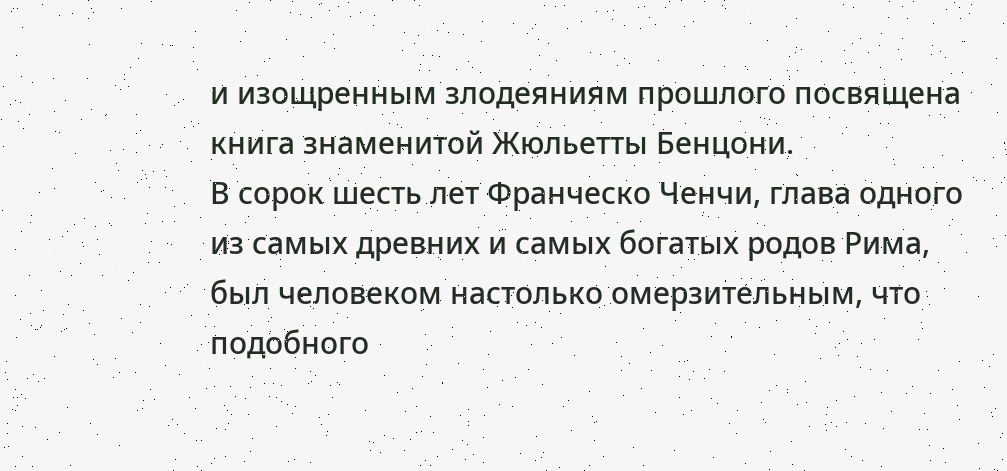и изощренным злодеяниям прошлого посвящена книга знаменитой Жюльетты Бенцони.
В сорок шесть лет Франческо Ченчи, глава одного из самых древних и самых богатых родов Рима, был человеком настолько омерзительным, что подобного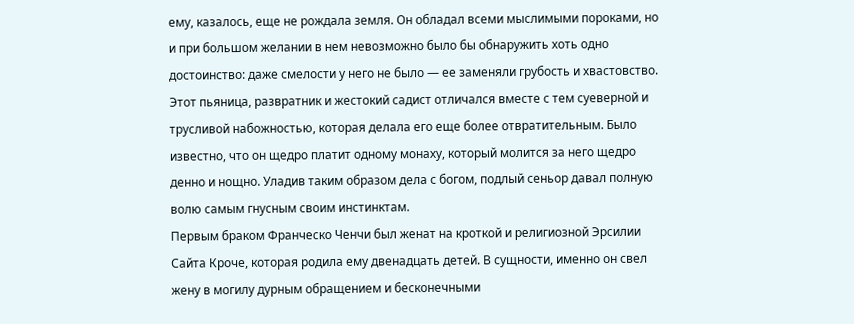ему, казалось, еще не рождала земля. Он обладал всеми мыслимыми пороками, но и при большом желании в нем невозможно было бы обнаружить хоть одно достоинство: даже смелости у него не было — ее заменяли грубость и хвастовство. Этот пьяница, развратник и жестокий садист отличался вместе с тем суеверной и трусливой набожностью, которая делала его еще более отвратительным. Было известно, что он щедро платит одному монаху, который молится за него щедро денно и нощно. Уладив таким образом дела с богом, подлый сеньор давал полную волю самым гнусным своим инстинктам.
Первым браком Франческо Ченчи был женат на кроткой и религиозной Эрсилии Сайта Кроче, которая родила ему двенадцать детей. В сущности, именно он свел жену в могилу дурным обращением и бесконечными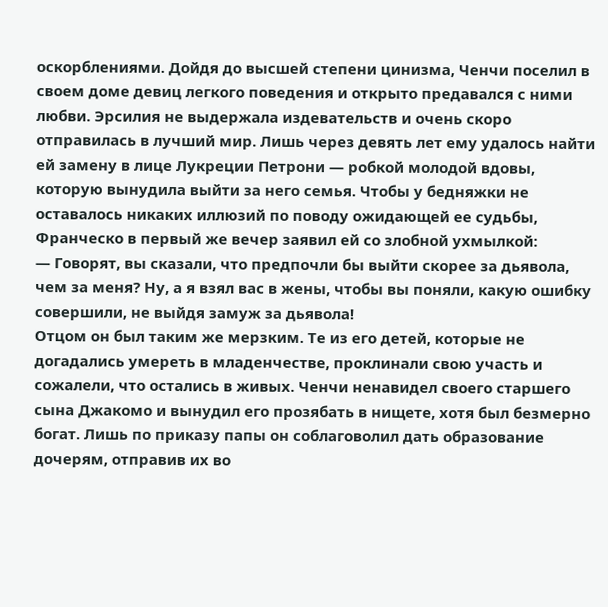оскорблениями. Дойдя до высшей степени цинизма, Ченчи поселил в своем доме девиц легкого поведения и открыто предавался с ними любви. Эрсилия не выдержала издевательств и очень скоро отправилась в лучший мир. Лишь через девять лет ему удалось найти ей замену в лице Лукреции Петрони — робкой молодой вдовы, которую вынудила выйти за него семья. Чтобы у бедняжки не оставалось никаких иллюзий по поводу ожидающей ее судьбы, Франческо в первый же вечер заявил ей со злобной ухмылкой:
— Говорят, вы сказали, что предпочли бы выйти скорее за дьявола, чем за меня? Ну, а я взял вас в жены, чтобы вы поняли, какую ошибку совершили, не выйдя замуж за дьявола!
Отцом он был таким же мерзким. Те из его детей, которые не догадались умереть в младенчестве, проклинали свою участь и сожалели, что остались в живых. Ченчи ненавидел своего старшего сына Джакомо и вынудил его прозябать в нищете, хотя был безмерно богат. Лишь по приказу папы он соблаговолил дать образование дочерям, отправив их во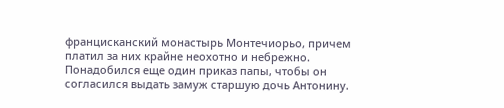францисканский монастырь Монтечиорьо, причем платил за них крайне неохотно и небрежно. Понадобился еще один приказ папы, чтобы он согласился выдать замуж старшую дочь Антонину.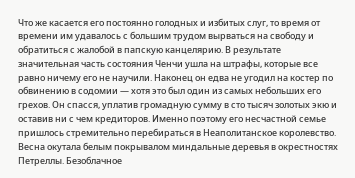Что же касается его постоянно голодных и избитых слуг, то время от времени им удавалось с большим трудом вырваться на свободу и обратиться с жалобой в папскую канцелярию. В результате значительная часть состояния Ченчи ушла на штрафы, которые все равно ничему его не научили. Наконец он едва не угодил на костер по обвинению в содомии — хотя это был один из самых небольших его грехов. Он спасся, уплатив громадную сумму в сто тысяч золотых экю и оставив ни с чем кредиторов. Именно поэтому его несчастной семье пришлось стремительно перебираться в Неаполитанское королевство.
Весна окутала белым покрывалом миндальные деревья в окрестностях Петреллы. Безоблачное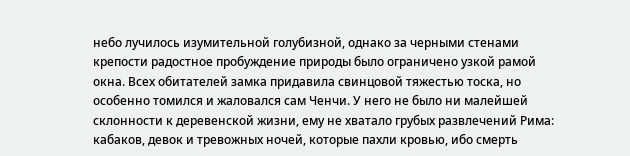небо лучилось изумительной голубизной, однако за черными стенами крепости радостное пробуждение природы было ограничено узкой рамой окна. Всех обитателей замка придавила свинцовой тяжестью тоска, но особенно томился и жаловался сам Ченчи. У него не было ни малейшей склонности к деревенской жизни, ему не хватало грубых развлечений Рима: кабаков, девок и тревожных ночей, которые пахли кровью, ибо смерть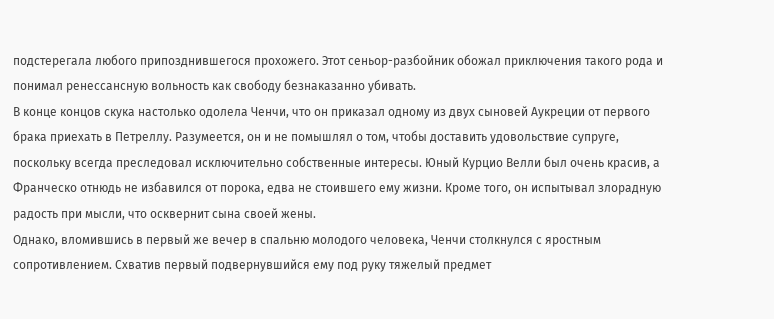подстерегала любого припозднившегося прохожего. Этот сеньор-разбойник обожал приключения такого рода и понимал ренессансную вольность как свободу безнаказанно убивать.
В конце концов скука настолько одолела Ченчи, что он приказал одному из двух сыновей Аукреции от первого брака приехать в Петреллу. Разумеется, он и не помышлял о том, чтобы доставить удовольствие супруге, поскольку всегда преследовал исключительно собственные интересы. Юный Курцио Велли был очень красив, а Франческо отнюдь не избавился от порока, едва не стоившего ему жизни. Кроме того, он испытывал злорадную радость при мысли, что осквернит сына своей жены.
Однако, вломившись в первый же вечер в спальню молодого человека, Ченчи столкнулся с яростным сопротивлением. Схватив первый подвернувшийся ему под руку тяжелый предмет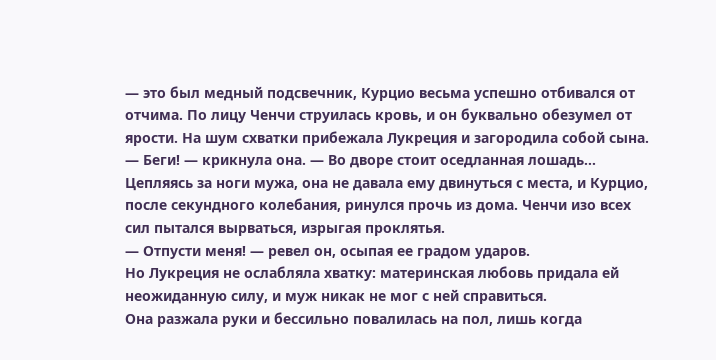— это был медный подсвечник, Курцио весьма успешно отбивался от отчима. По лицу Ченчи струилась кровь, и он буквально обезумел от ярости. На шум схватки прибежала Лукреция и загородила собой сына.
— Беги! — крикнула она. — Во дворе стоит оседланная лошадь…
Цепляясь за ноги мужа, она не давала ему двинуться с места, и Курцио, после секундного колебания, ринулся прочь из дома. Ченчи изо всех сил пытался вырваться, изрыгая проклятья.
— Отпусти меня! — ревел он, осыпая ее градом ударов.
Но Лукреция не ослабляла хватку: материнская любовь придала ей неожиданную силу, и муж никак не мог с ней справиться.
Она разжала руки и бессильно повалилась на пол, лишь когда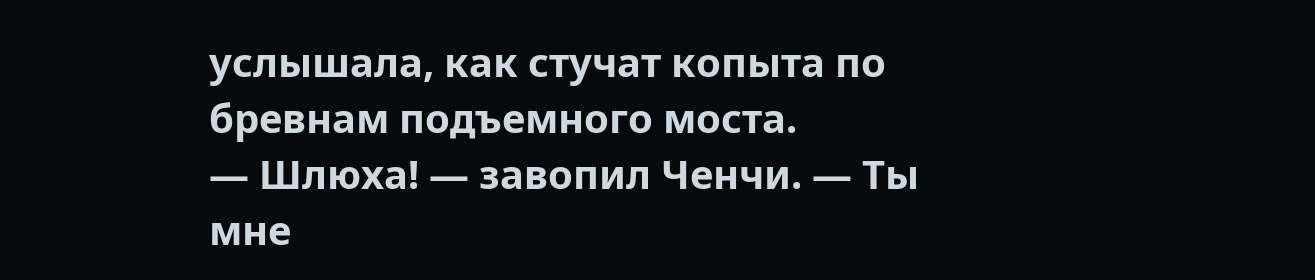услышала, как стучат копыта по бревнам подъемного моста.
— Шлюха! — завопил Ченчи. — Ты мне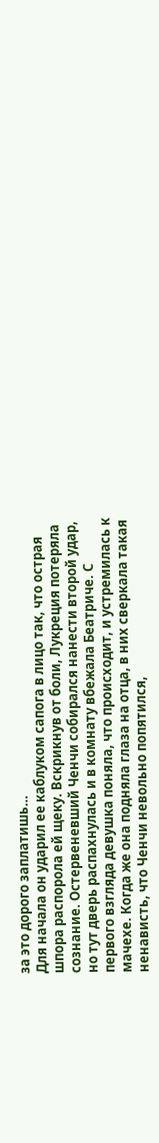за это дорого заплатишь…
Для начала он ударил ее каблуком сапога в лицо так, что острая шпора распорола ей щеку. Вскрикнув от боли, Лукреция потеряла сознание. Остервеневший Ченчи собирался нанести второй удар, но тут дверь распахнулась и в комнату вбежала Беатриче. С первого взгляда девушка поняла, что происходит, и устремилась к мачехе. Когда же она подняла глаза на отца, в них сверкала такая ненависть, что Ченчи невольно попятился,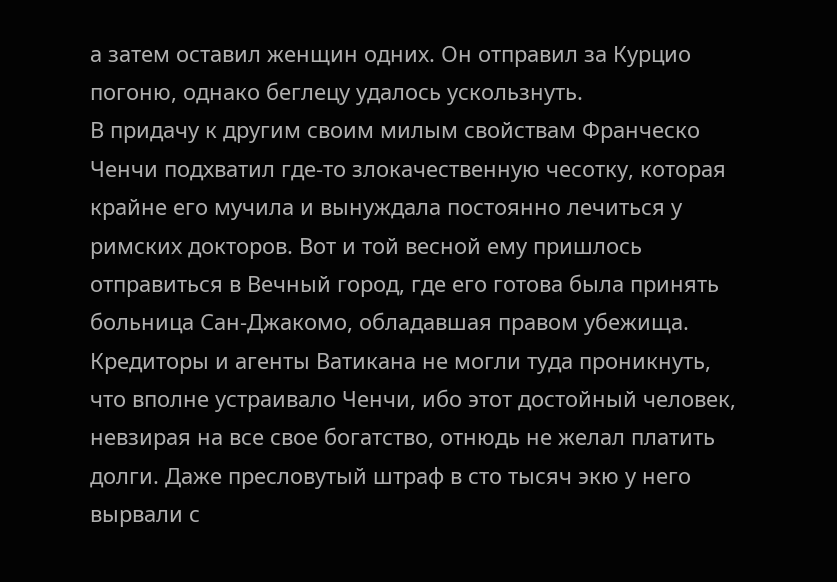а затем оставил женщин одних. Он отправил за Курцио погоню, однако беглецу удалось ускользнуть.
В придачу к другим своим милым свойствам Франческо Ченчи подхватил где-то злокачественную чесотку, которая крайне его мучила и вынуждала постоянно лечиться у римских докторов. Вот и той весной ему пришлось отправиться в Вечный город, где его готова была принять больница Сан-Джакомо, обладавшая правом убежища. Кредиторы и агенты Ватикана не могли туда проникнуть, что вполне устраивало Ченчи, ибо этот достойный человек, невзирая на все свое богатство, отнюдь не желал платить долги. Даже пресловутый штраф в сто тысяч экю у него вырвали с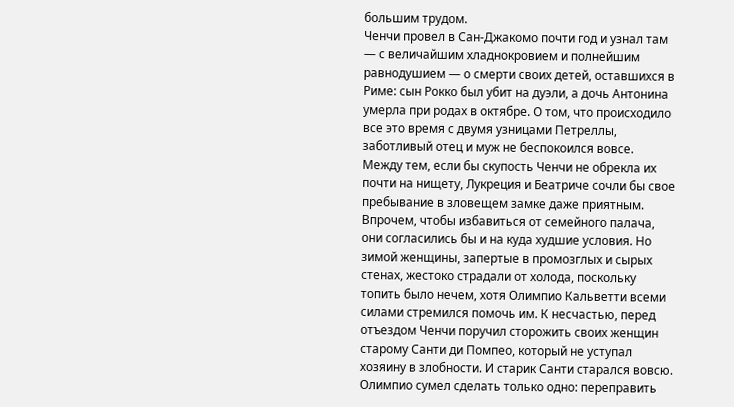большим трудом.
Ченчи провел в Сан-Джакомо почти год и узнал там — с величайшим хладнокровием и полнейшим равнодушием — о смерти своих детей, оставшихся в Риме: сын Рокко был убит на дуэли, а дочь Антонина умерла при родах в октябре. О том, что происходило все это время с двумя узницами Петреллы, заботливый отец и муж не беспокоился вовсе.
Между тем, если бы скупость Ченчи не обрекла их почти на нищету, Лукреция и Беатриче сочли бы свое пребывание в зловещем замке даже приятным. Впрочем, чтобы избавиться от семейного палача, они согласились бы и на куда худшие условия. Но зимой женщины, запертые в промозглых и сырых стенах, жестоко страдали от холода, поскольку топить было нечем, хотя Олимпио Кальветти всеми силами стремился помочь им. К несчастью, перед отъездом Ченчи поручил сторожить своих женщин старому Санти ди Помпео, который не уступал хозяину в злобности. И старик Санти старался вовсю. Олимпио сумел сделать только одно: переправить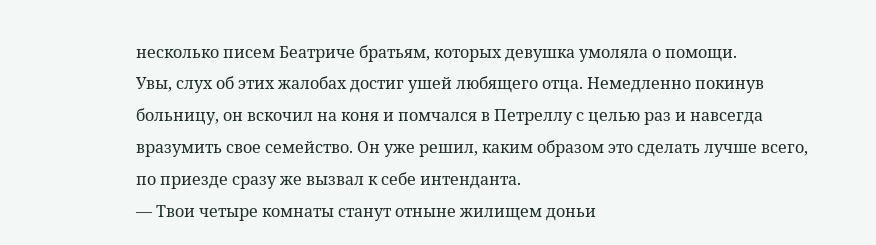несколько писем Беатриче братьям, которых девушка умоляла о помощи.
Увы, слух об этих жалобах достиг ушей любящего отца. Немедленно покинув больницу, он вскочил на коня и помчался в Петреллу с целью раз и навсегда вразумить свое семейство. Он уже решил, каким образом это сделать лучше всего, по приезде сразу же вызвал к себе интенданта.
— Твои четыре комнаты станут отныне жилищем доньи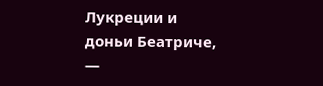Лукреции и доньи Беатриче, —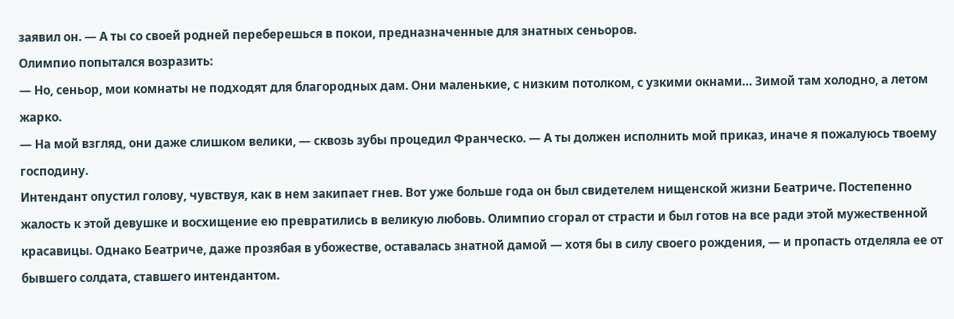заявил он. — А ты со своей родней переберешься в покои, предназначенные для знатных сеньоров.
Олимпио попытался возразить:
— Но, сеньор, мои комнаты не подходят для благородных дам. Они маленькие, с низким потолком, с узкими окнами… Зимой там холодно, а летом жарко.
— На мой взгляд, они даже слишком велики, — сквозь зубы процедил Франческо. — А ты должен исполнить мой приказ, иначе я пожалуюсь твоему господину.
Интендант опустил голову, чувствуя, как в нем закипает гнев. Вот уже больше года он был свидетелем нищенской жизни Беатриче. Постепенно жалость к этой девушке и восхищение ею превратились в великую любовь. Олимпио сгорал от страсти и был готов на все ради этой мужественной красавицы. Однако Беатриче, даже прозябая в убожестве, оставалась знатной дамой — хотя бы в силу своего рождения, — и пропасть отделяла ее от бывшего солдата, ставшего интендантом.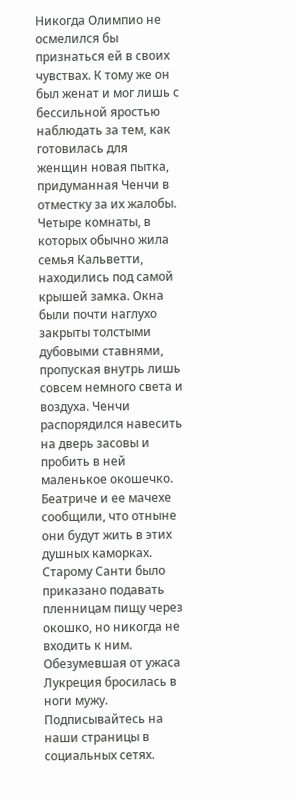Никогда Олимпио не осмелился бы признаться ей в своих чувствах. К тому же он был женат и мог лишь с бессильной яростью наблюдать за тем, как готовилась для женщин новая пытка, придуманная Ченчи в отместку за их жалобы.
Четыре комнаты, в которых обычно жила семья Кальветти, находились под самой крышей замка. Окна были почти наглухо закрыты толстыми дубовыми ставнями, пропуская внутрь лишь совсем немного света и воздуха. Ченчи распорядился навесить на дверь засовы и пробить в ней маленькое окошечко. Беатриче и ее мачехе сообщили, что отныне они будут жить в этих душных каморках. Старому Санти было приказано подавать пленницам пищу через окошко, но никогда не входить к ним. Обезумевшая от ужаса Лукреция бросилась в ноги мужу.
Подписывайтесь на наши страницы в социальных сетях.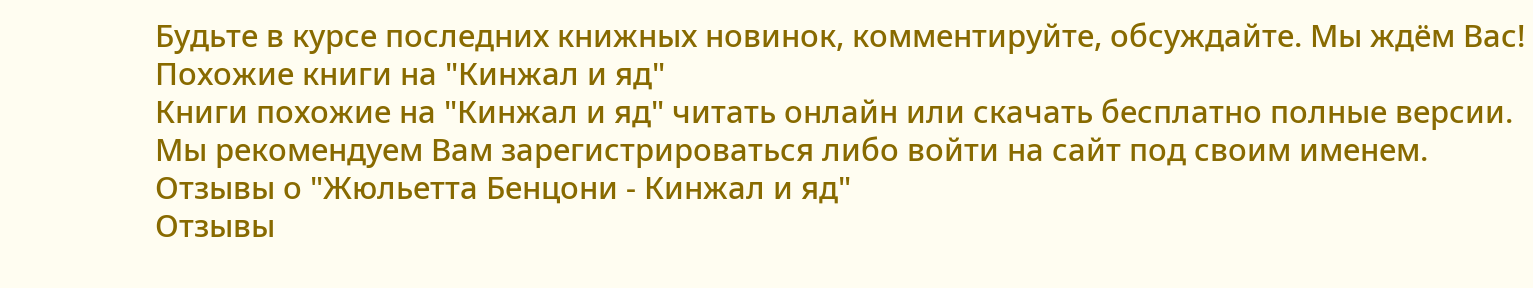Будьте в курсе последних книжных новинок, комментируйте, обсуждайте. Мы ждём Вас!
Похожие книги на "Кинжал и яд"
Книги похожие на "Кинжал и яд" читать онлайн или скачать бесплатно полные версии.
Мы рекомендуем Вам зарегистрироваться либо войти на сайт под своим именем.
Отзывы о "Жюльетта Бенцони - Кинжал и яд"
Отзывы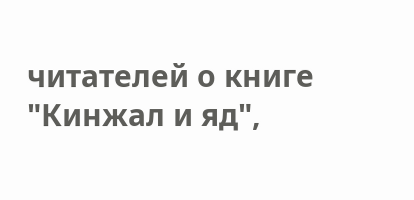читателей о книге "Кинжал и яд",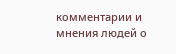комментарии и мнения людей о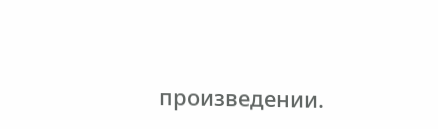произведении.